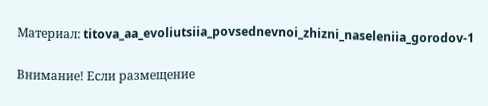Материал: titova_aa_evoliutsiia_povsednevnoi_zhizni_naseleniia_gorodov-1

Внимание! Если размещение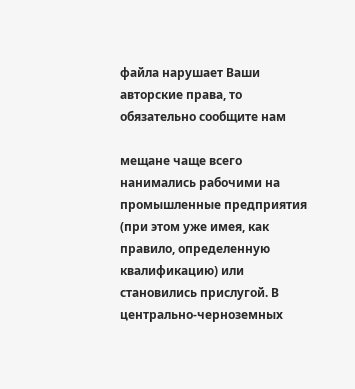файла нарушает Ваши авторские права, то обязательно сообщите нам

мещане чаще всего нанимались рабочими на промышленные предприятия (при этом уже имея, как правило, определенную квалификацию) или становились прислугой. В центрально-черноземных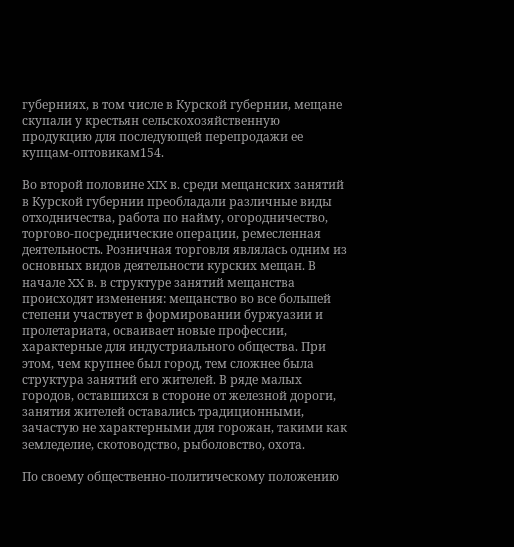губерниях, в том числе в Курской губернии, мещане скупали у крестьян сельскохозяйственную продукцию для последующей перепродажи ее купцам-оптовикам154.

Во второй половине XIX в. среди мещанских занятий в Курской губернии преобладали различные виды отходничества, работа по найму, огородничество, торгово-посреднические операции, ремесленная деятельность. Розничная торговля являлась одним из основных видов деятельности курских мещан. В начале XX в. в структуре занятий мещанства происходят изменения: мещанство во все большей степени участвует в формировании буржуазии и пролетариата, осваивает новые профессии, характерные для индустриального общества. При этом, чем крупнее был город, тем сложнее была структура занятий его жителей. В ряде малых городов, оставшихся в стороне от железной дороги, занятия жителей оставались традиционными, зачастую не характерными для горожан, такими как земледелие, скотоводство, рыболовство, охота.

По своему общественно-политическому положению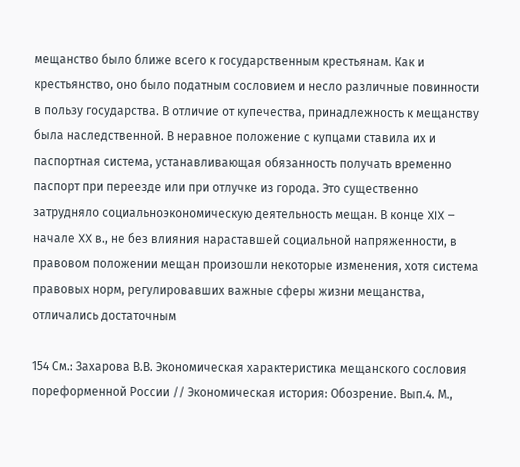мещанство было ближе всего к государственным крестьянам. Как и крестьянство, оно было податным сословием и несло различные повинности в пользу государства. В отличие от купечества, принадлежность к мещанству была наследственной. В неравное положение с купцами ставила их и паспортная система, устанавливающая обязанность получать временно паспорт при переезде или при отлучке из города. Это существенно затрудняло социальноэкономическую деятельность мещан. В конце XIX – начале XX в., не без влияния нараставшей социальной напряженности, в правовом положении мещан произошли некоторые изменения, хотя система правовых норм, регулировавших важные сферы жизни мещанства, отличались достаточным

154 См.: Захарова В.В. Экономическая характеристика мещанского сословия пореформенной России // Экономическая история: Обозрение. Вып.4. М.,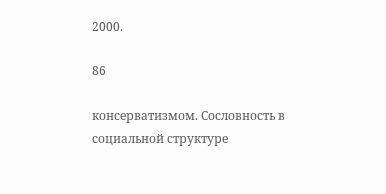2000.

86

консерватизмом. Сословность в социальной структуре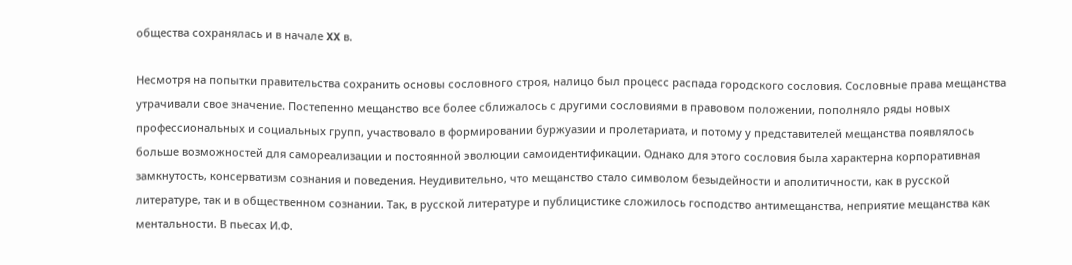общества сохранялась и в начале XX в.

Несмотря на попытки правительства сохранить основы сословного строя, налицо был процесс распада городского сословия. Сословные права мещанства утрачивали свое значение. Постепенно мещанство все более сближалось с другими сословиями в правовом положении, пополняло ряды новых профессиональных и социальных групп, участвовало в формировании буржуазии и пролетариата, и потому у представителей мещанства появлялось больше возможностей для самореализации и постоянной эволюции самоидентификации. Однако для этого сословия была характерна корпоративная замкнутость, консерватизм сознания и поведения. Неудивительно, что мещанство стало символом безыдейности и аполитичности, как в русской литературе, так и в общественном сознании. Так, в русской литературе и публицистике сложилось господство антимещанства, неприятие мещанства как ментальности. В пьесах И.Ф.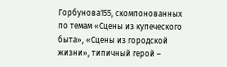Горбунова155, скомпонованных по темам «Сцены из купеческого быта», «Сцены из городской жизни», типичный герой –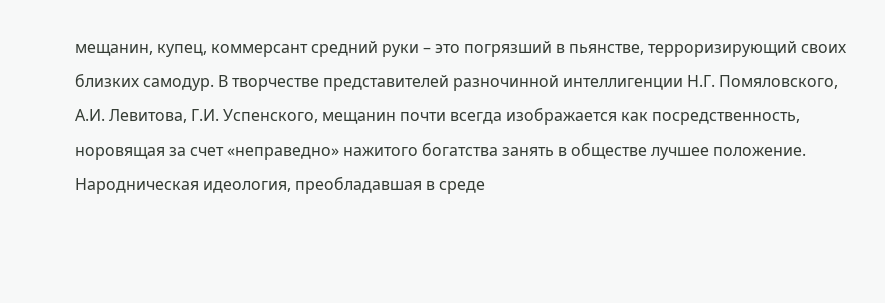мещанин, купец, коммерсант средний руки – это погрязший в пьянстве, терроризирующий своих близких самодур. В творчестве представителей разночинной интеллигенции Н.Г. Помяловского, А.И. Левитова, Г.И. Успенского, мещанин почти всегда изображается как посредственность, норовящая за счет «неправедно» нажитого богатства занять в обществе лучшее положение. Народническая идеология, преобладавшая в среде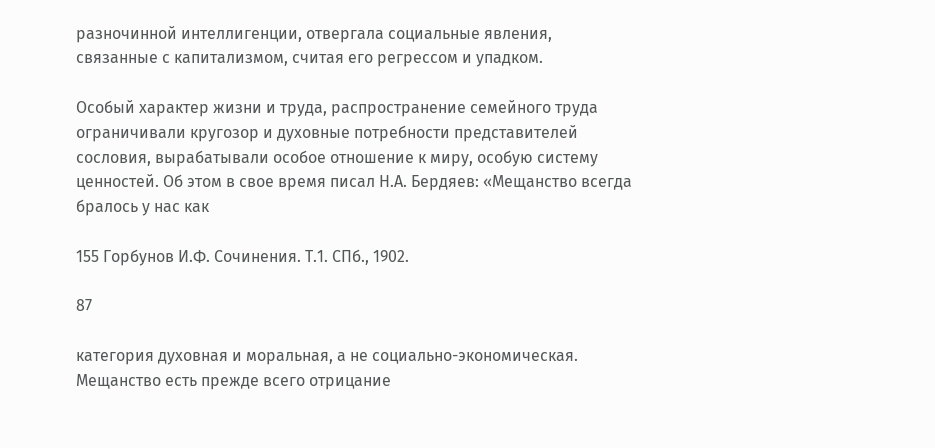разночинной интеллигенции, отвергала социальные явления, связанные с капитализмом, считая его регрессом и упадком.

Особый характер жизни и труда, распространение семейного труда ограничивали кругозор и духовные потребности представителей сословия, вырабатывали особое отношение к миру, особую систему ценностей. Об этом в свое время писал Н.А. Бердяев: «Мещанство всегда бралось у нас как

155 Горбунов И.Ф. Сочинения. Т.1. СПб., 1902.

87

категория духовная и моральная, а не социально-экономическая. Мещанство есть прежде всего отрицание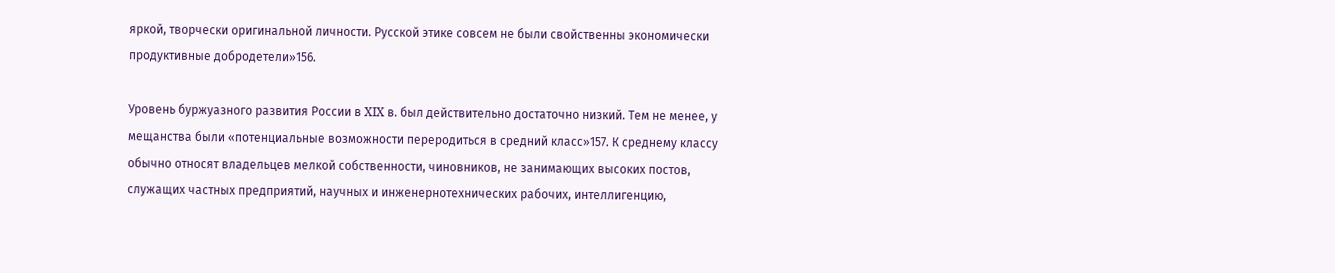яркой, творчески оригинальной личности. Русской этике совсем не были свойственны экономически продуктивные добродетели»156.

Уровень буржуазного развития России в XIX в. был действительно достаточно низкий. Тем не менее, у мещанства были «потенциальные возможности переродиться в средний класс»157. К среднему классу обычно относят владельцев мелкой собственности, чиновников, не занимающих высоких постов, служащих частных предприятий, научных и инженернотехнических рабочих, интеллигенцию,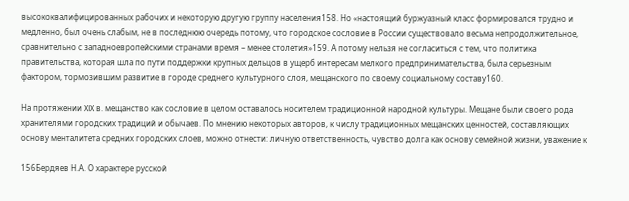высококвалифицированных рабочих и некоторую другую группу населения158. Но «настоящий буржуазный класс формировался трудно и медленно, был очень слабым, не в последнюю очередь потому, что городское сословие в России существовало весьма непродолжительное, сравнительно с западноевропейскими странами время – менее столетия»159. А потому нельзя не согласиться с тем, что политика правительства, которая шла по пути поддержки крупных дельцов в ущерб интересам мелкого предпринимательства, была серьезным фактором, тормозившим развитие в городе среднего культурного слоя, мещанского по своему социальному составу160.

На протяжении XIX в. мещанство как сословие в целом оставалось носителем традиционной народной культуры. Мещане были своего рода хранителями городских традиций и обычаев. По мнению некоторых авторов, к числу традиционных мещанских ценностей, составляющих основу менталитета средних городских слоев, можно отнести: личную ответственность, чувство долга как основу семейной жизни, уважение к

156Бердяев Н.А. О характере русской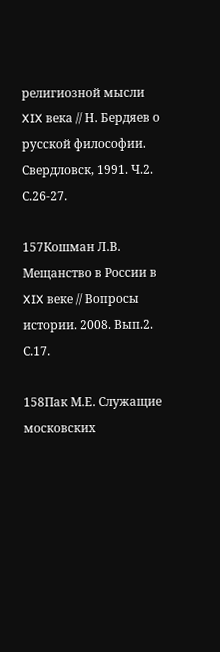религиозной мысли XIX века // Н. Бердяев о русской философии. Свердловск, 1991. Ч.2. С.26-27.

157Кошман Л.В. Мещанство в России в XIX веке // Вопросы истории. 2008. Вып.2. С.17.

158Пак М.Е. Служащие московских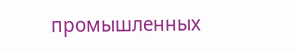промышленных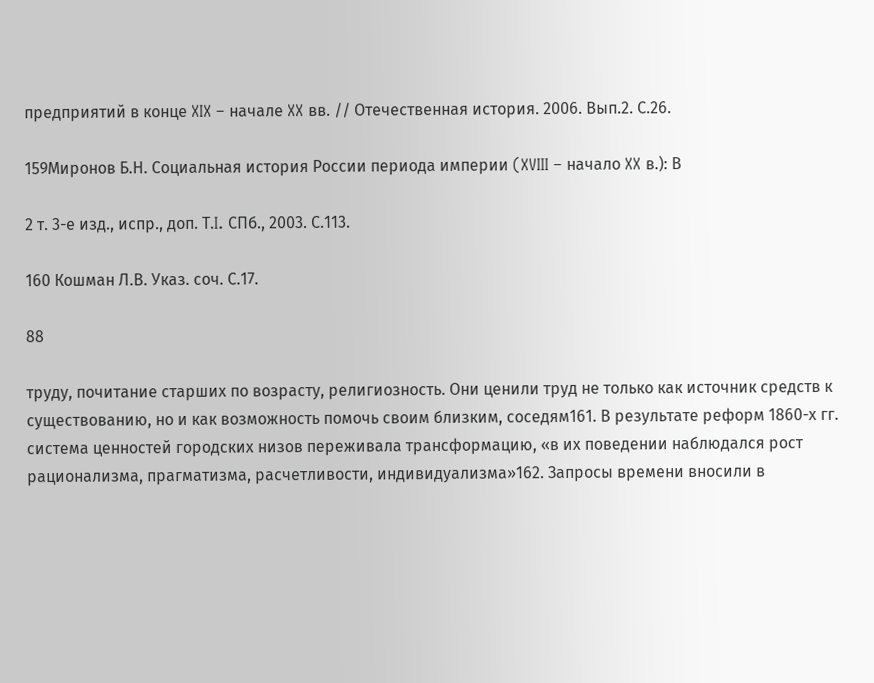предприятий в конце XIX – начале XX вв. // Отечественная история. 2006. Вып.2. С.26.

159Миронов Б.Н. Социальная история России периода империи (XVIII – начало XX в.): В

2 т. 3-е изд., испр., доп. Т.I. СПб., 2003. С.113.

160 Кошман Л.В. Указ. соч. С.17.

88

труду, почитание старших по возрасту, религиозность. Они ценили труд не только как источник средств к существованию, но и как возможность помочь своим близким, соседям161. В результате реформ 1860-х гг. система ценностей городских низов переживала трансформацию, «в их поведении наблюдался рост рационализма, прагматизма, расчетливости, индивидуализма»162. Запросы времени вносили в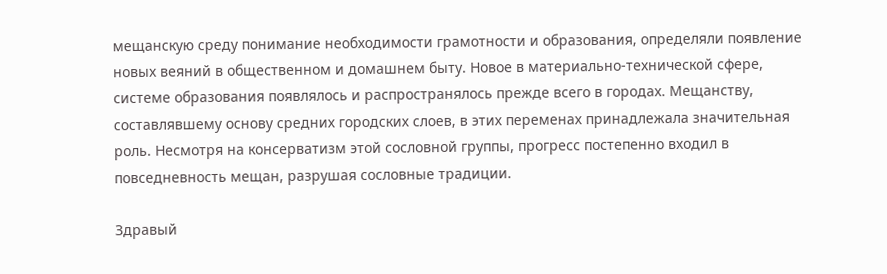мещанскую среду понимание необходимости грамотности и образования, определяли появление новых веяний в общественном и домашнем быту. Новое в материально-технической сфере, системе образования появлялось и распространялось прежде всего в городах. Мещанству, составлявшему основу средних городских слоев, в этих переменах принадлежала значительная роль. Несмотря на консерватизм этой сословной группы, прогресс постепенно входил в повседневность мещан, разрушая сословные традиции.

Здравый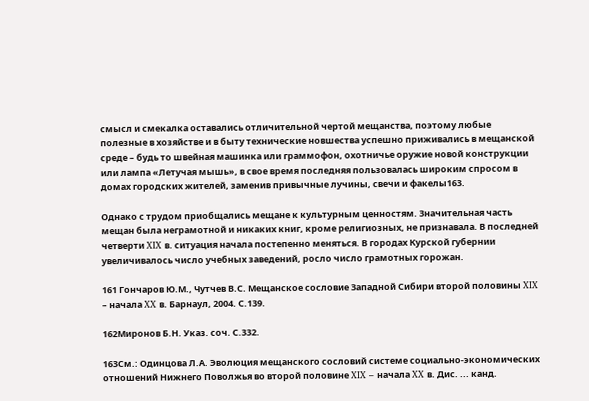смысл и смекалка оставались отличительной чертой мещанства, поэтому любые полезные в хозяйстве и в быту технические новшества успешно приживались в мещанской среде – будь то швейная машинка или граммофон, охотничье оружие новой конструкции или лампа «Летучая мышь», в свое время последняя пользовалась широким спросом в домах городских жителей, заменив привычные лучины, свечи и факелы163.

Однако с трудом приобщались мещане к культурным ценностям. Значительная часть мещан была неграмотной и никаких книг, кроме религиозных, не признавала. В последней четверти XIX в. ситуация начала постепенно меняться. В городах Курской губернии увеличивалось число учебных заведений, росло число грамотных горожан.

161 Гончаров Ю.М., Чутчев В.С. Мещанское сословие Западной Сибири второй половины XIX – начала XX в. Барнаул, 2004. С.139.

162Миронов Б.Н. Указ. соч. С.332.

163См.: Одинцова Л.А. Эволюция мещанского сословий системе социально-экономических отношений Нижнего Поволжья во второй половине XIX – начала XX в. Дис. ... канд.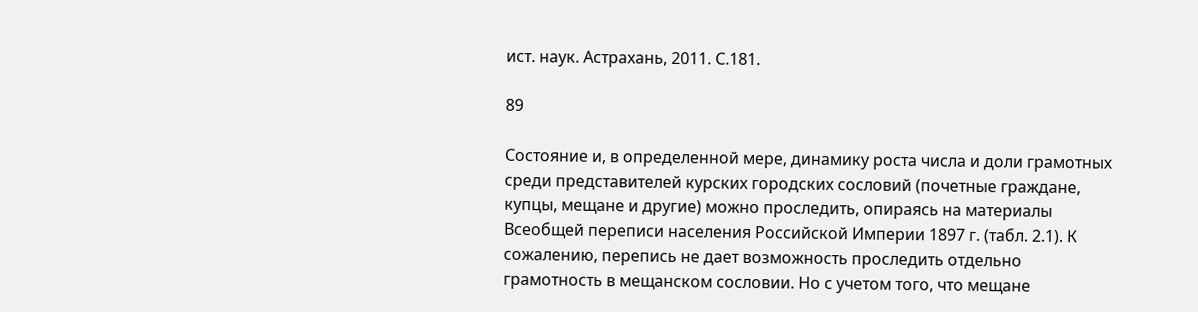ист. наук. Астрахань, 2011. С.181.

89

Состояние и, в определенной мере, динамику роста числа и доли грамотных среди представителей курских городских сословий (почетные граждане, купцы, мещане и другие) можно проследить, опираясь на материалы Всеобщей переписи населения Российской Империи 1897 г. (табл. 2.1). К сожалению, перепись не дает возможность проследить отдельно грамотность в мещанском сословии. Но с учетом того, что мещане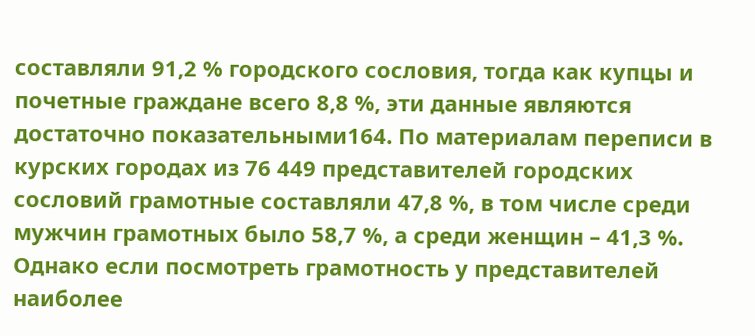составляли 91,2 % городского сословия, тогда как купцы и почетные граждане всего 8,8 %, эти данные являются достаточно показательными164. По материалам переписи в курских городах из 76 449 представителей городских сословий грамотные составляли 47,8 %, в том числе среди мужчин грамотных было 58,7 %, а среди женщин – 41,3 %. Однако если посмотреть грамотность у представителей наиболее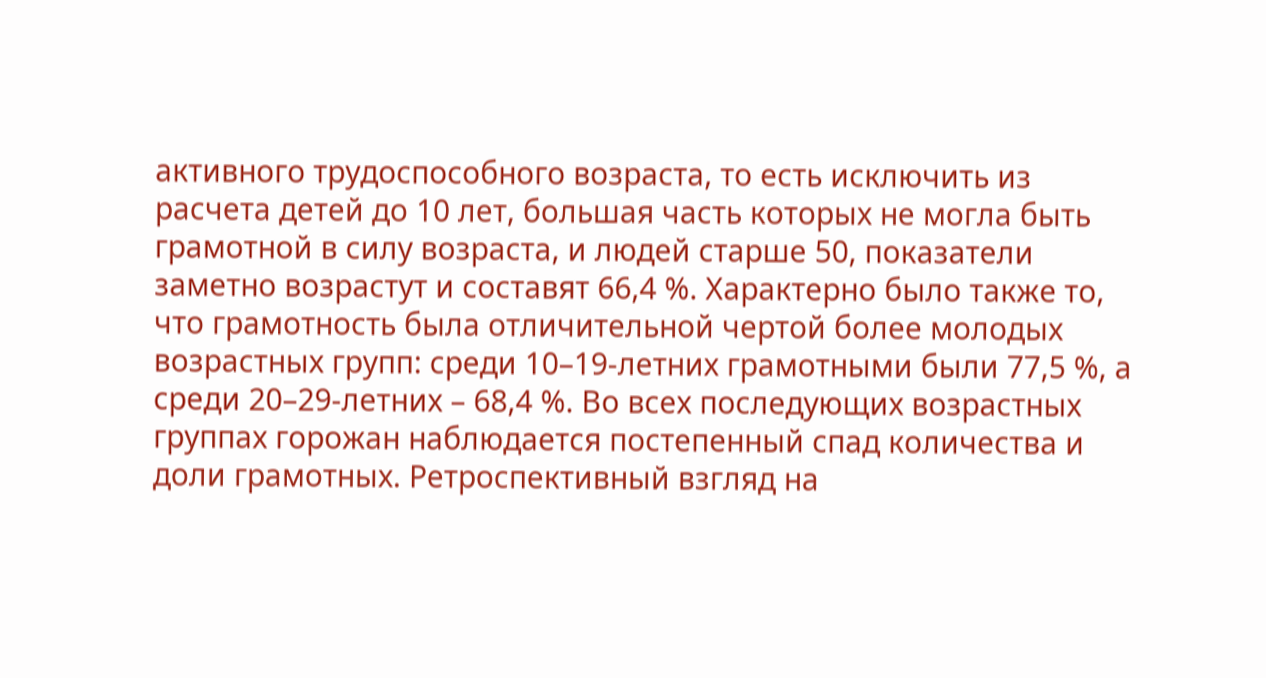активного трудоспособного возраста, то есть исключить из расчета детей до 10 лет, большая часть которых не могла быть грамотной в силу возраста, и людей старше 50, показатели заметно возрастут и составят 66,4 %. Характерно было также то, что грамотность была отличительной чертой более молодых возрастных групп: среди 10–19-летних грамотными были 77,5 %, а среди 20–29-летних – 68,4 %. Во всех последующих возрастных группах горожан наблюдается постепенный спад количества и доли грамотных. Ретроспективный взгляд на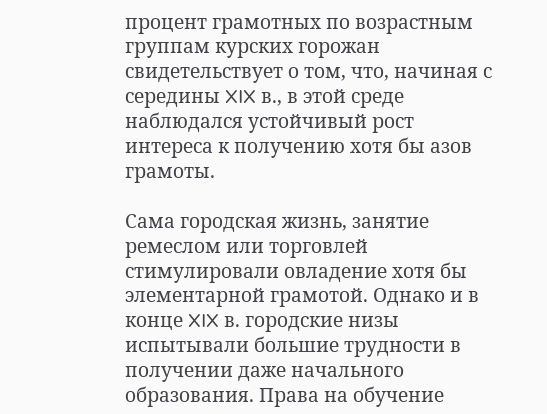процент грамотных по возрастным группам курских горожан свидетельствует о том, что, начиная с середины XIX в., в этой среде наблюдался устойчивый рост интереса к получению хотя бы азов грамоты.

Сама городская жизнь, занятие ремеслом или торговлей стимулировали овладение хотя бы элементарной грамотой. Однако и в конце XIX в. городские низы испытывали большие трудности в получении даже начального образования. Права на обучение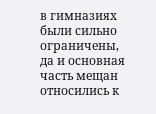в гимназиях были сильно ограничены, да и основная часть мещан относились к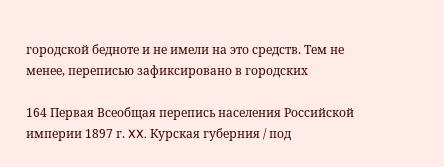городской бедноте и не имели на это средств. Тем не менее, переписью зафиксировано в городских

164 Первая Всеобщая перепись населения Российской империи 1897 г. XX. Курская губерния / под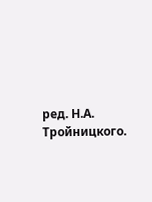ред. Н.А. Тройницкого.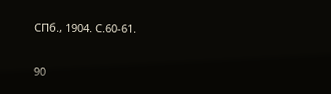СПб., 1904. С.60-61.

90